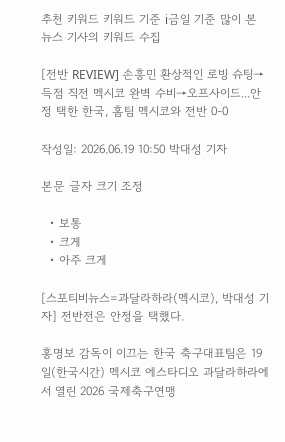추천 키워드 키워드 기준 i금일 기준 많이 본
뉴스 기사의 키워드 수집

[전반 REVIEW] 손흥민 환상적인 로빙 슈팅→득점 직전 멕시코 완벽 수비→오프사이드...안정 택한 한국, 홈팀 멕시코와 전반 0-0

작성일: 2026.06.19 10:50 박대성 기자

본문 글자 크기 조정

  • 보통
  • 크게
  • 아주 크게

[스포티비뉴스=과달라하라(멕시코), 박대성 기자] 전반전은 안정을 택했다.

홍명보 감독이 이끄는 한국 축구대표팀은 19일(한국시간) 멕시코 에스타디오 과달라하라에서 열린 2026 국제축구연맹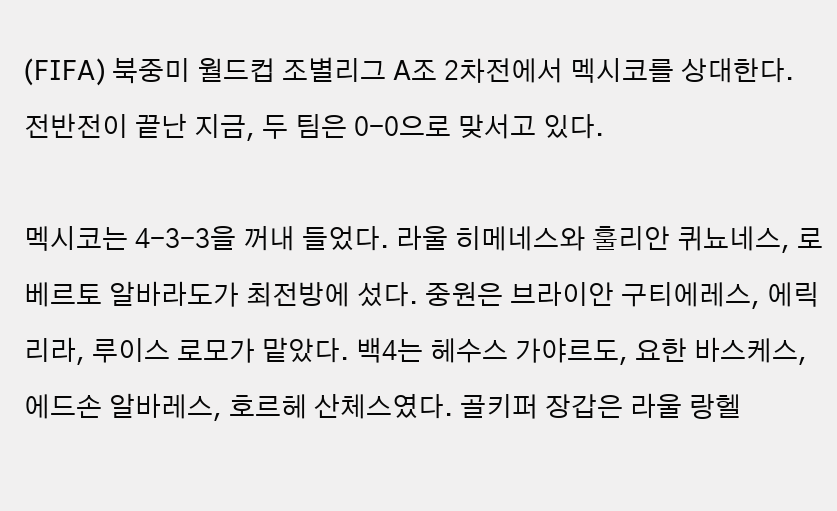(FIFA) 북중미 월드컵 조별리그 A조 2차전에서 멕시코를 상대한다. 전반전이 끝난 지금, 두 팀은 0-0으로 맞서고 있다.

멕시코는 4-3-3을 꺼내 들었다. 라울 히메네스와 훌리안 퀴뇨네스, 로베르토 알바라도가 최전방에 섰다. 중원은 브라이안 구티에레스, 에릭 리라, 루이스 로모가 맡았다. 백4는 헤수스 가야르도, 요한 바스케스, 에드손 알바레스, 호르헤 산체스였다. 골키퍼 장갑은 라울 랑헬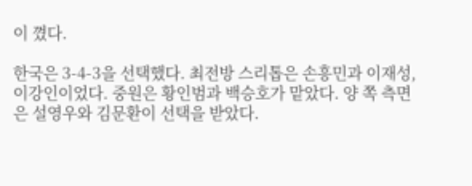이 꼈다.

한국은 3-4-3을 선택했다. 최전방 스리톱은 손흥민과 이재성, 이강인이었다. 중원은 황인범과 백승호가 맡았다. 양 쪽 측면은 설영우와 김문환이 선택을 받았다.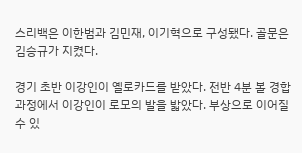스리백은 이한범과 김민재, 이기혁으로 구성됐다. 골문은 김승규가 지켰다.

경기 초반 이강인이 옐로카드를 받았다. 전반 4분 볼 경합 과정에서 이강인이 로모의 발을 밟았다. 부상으로 이어질 수 있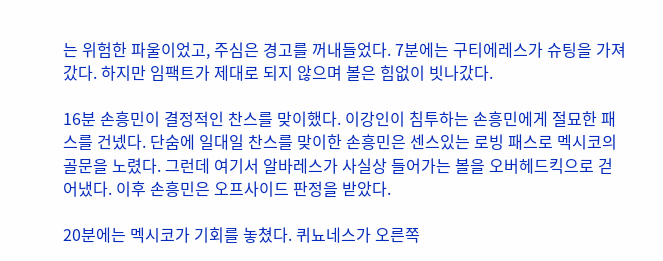는 위험한 파울이었고, 주심은 경고를 꺼내들었다. 7분에는 구티에레스가 슈팅을 가져갔다. 하지만 임팩트가 제대로 되지 않으며 볼은 힘없이 빗나갔다.

16분 손흥민이 결정적인 찬스를 맞이했다. 이강인이 침투하는 손흥민에게 절묘한 패스를 건넸다. 단숨에 일대일 찬스를 맞이한 손흥민은 센스있는 로빙 패스로 멕시코의 골문을 노렸다. 그런데 여기서 알바레스가 사실상 들어가는 볼을 오버헤드킥으로 걷어냈다. 이후 손흥민은 오프사이드 판정을 받았다.

20분에는 멕시코가 기회를 놓쳤다. 퀴뇨네스가 오른쪽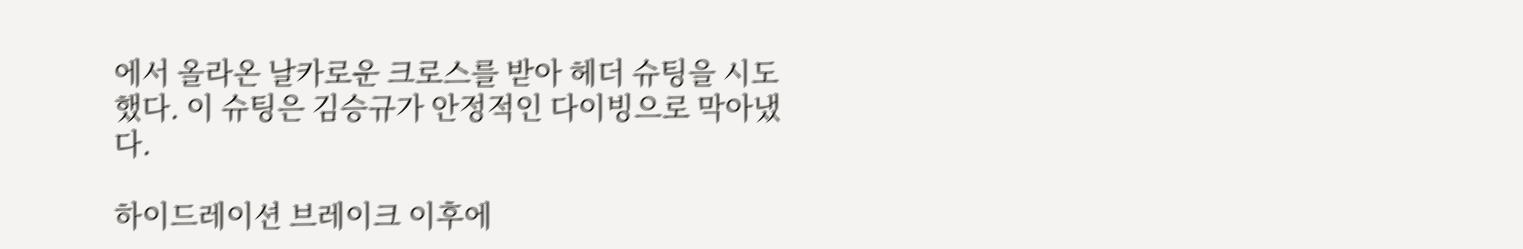에서 올라온 날카로운 크로스를 받아 헤더 슈팅을 시도했다. 이 슈팅은 김승규가 안정적인 다이빙으로 막아냈다.

하이드레이션 브레이크 이후에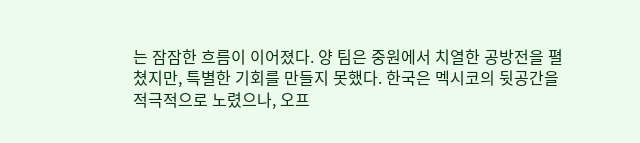는 잠잠한 흐름이 이어졌다. 양 팀은 중원에서 치열한 공방전을 펼쳤지만, 특별한 기회를 만들지 못했다. 한국은 멕시코의 뒷공간을 적극적으로 노렸으나, 오프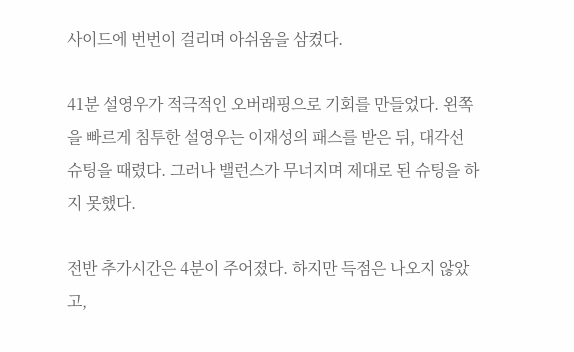사이드에 번번이 걸리며 아쉬움을 삼켰다.

41분 설영우가 적극적인 오버래핑으로 기회를 만들었다. 왼쪽을 빠르게 침투한 설영우는 이재성의 패스를 받은 뒤, 대각선 슈팅을 때렸다. 그러나 밸런스가 무너지며 제대로 된 슈팅을 하지 못했다.

전반 추가시간은 4분이 주어졌다. 하지만 득점은 나오지 않았고,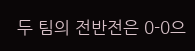두 팀의 전반전은 0-0으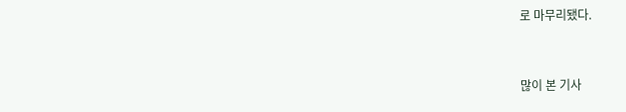로 마무리됐다.



많이 본 기사